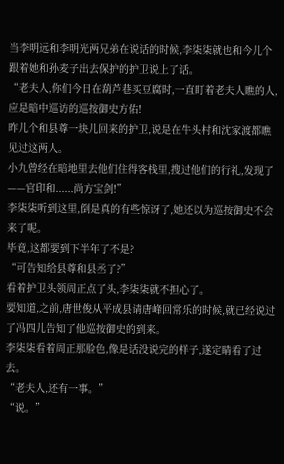当李明远和李明光两兄弟在说话的时候,李柒柒就也和今儿个跟着她和孙麦子出去保护的护卫说上了话。
“老夫人,你们今日在葫芦巷买豆腐时,一直盯着老夫人瞧的人,应是暗中巡访的巡按御史方佑!
昨儿个和县尊一块儿回来的护卫,说是在牛头村和沈家渡都瞧见过这两人。
小九曾经在暗地里去他们住得客栈里,搜过他们的行礼,发现了——官印和......尚方宝剑!”
李柒柒听到这里,倒是真的有些惊讶了,她还以为巡按御史不会来了呢。
毕竟,这都要到下半年了不是?
“可告知给县尊和县丞了?”
看着护卫头领周正点了头,李柒柒就不担心了。
要知道,之前,唐世俊从平成县请唐峰回常乐的时候,就已经说过了冯四儿告知了他巡按御史的到来。
李柒柒看着周正那脸色,像是话没说完的样子,遂定睛看了过去。
“老夫人,还有一事。”
“说。”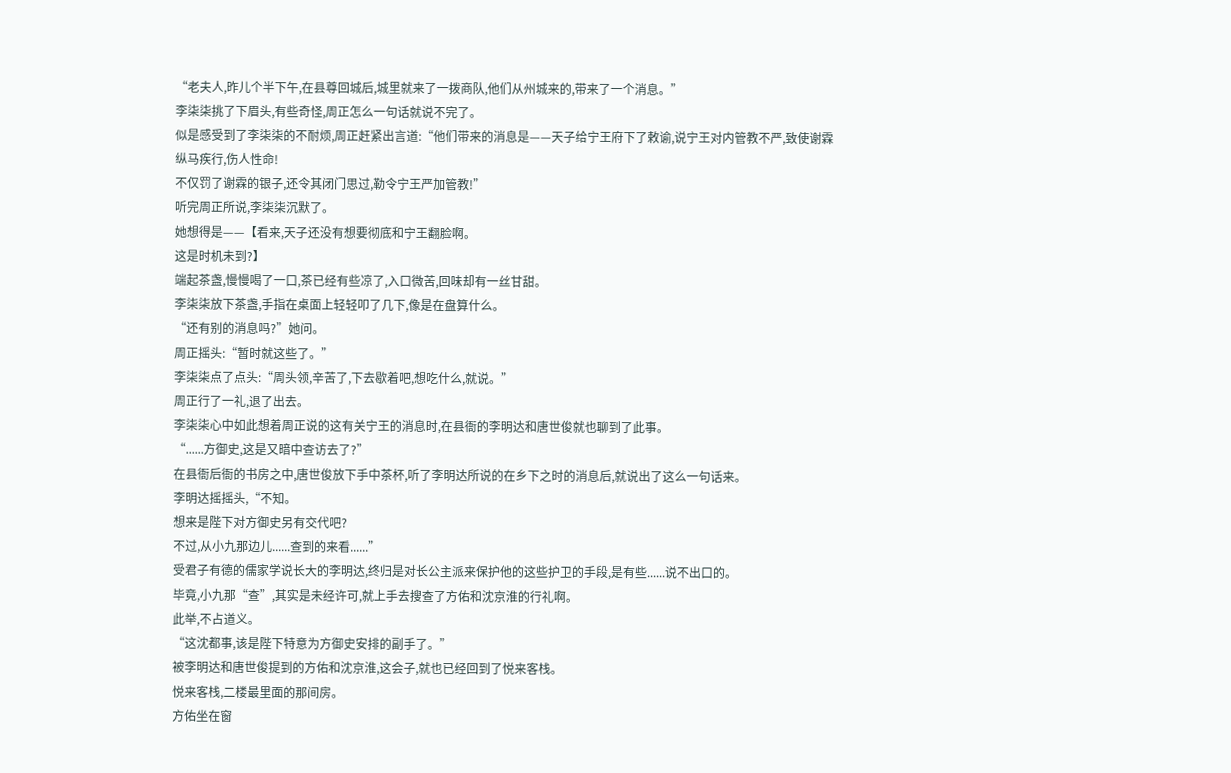“老夫人,昨儿个半下午,在县尊回城后,城里就来了一拨商队,他们从州城来的,带来了一个消息。”
李柒柒挑了下眉头,有些奇怪,周正怎么一句话就说不完了。
似是感受到了李柒柒的不耐烦,周正赶紧出言道:“他们带来的消息是——天子给宁王府下了敕谕,说宁王对内管教不严,致使谢霖纵马疾行,伤人性命!
不仅罚了谢霖的银子,还令其闭门思过,勒令宁王严加管教!”
听完周正所说,李柒柒沉默了。
她想得是——【看来,天子还没有想要彻底和宁王翻脸啊。
这是时机未到?】
端起茶盏,慢慢喝了一口,茶已经有些凉了,入口微苦,回味却有一丝甘甜。
李柒柒放下茶盏,手指在桌面上轻轻叩了几下,像是在盘算什么。
“还有别的消息吗?”她问。
周正摇头:“暂时就这些了。”
李柒柒点了点头:“周头领,辛苦了,下去歇着吧,想吃什么,就说。”
周正行了一礼,退了出去。
李柒柒心中如此想着周正说的这有关宁王的消息时,在县衙的李明达和唐世俊就也聊到了此事。
“......方御史,这是又暗中查访去了?”
在县衙后衙的书房之中,唐世俊放下手中茶杯,听了李明达所说的在乡下之时的消息后,就说出了这么一句话来。
李明达摇摇头,“不知。
想来是陛下对方御史另有交代吧?
不过,从小九那边儿......查到的来看......”
受君子有德的儒家学说长大的李明达,终归是对长公主派来保护他的这些护卫的手段,是有些......说不出口的。
毕竟,小九那“查”,其实是未经许可,就上手去搜查了方佑和沈京淮的行礼啊。
此举,不占道义。
“这沈都事,该是陛下特意为方御史安排的副手了。”
被李明达和唐世俊提到的方佑和沈京淮,这会子,就也已经回到了悦来客栈。
悦来客栈,二楼最里面的那间房。
方佑坐在窗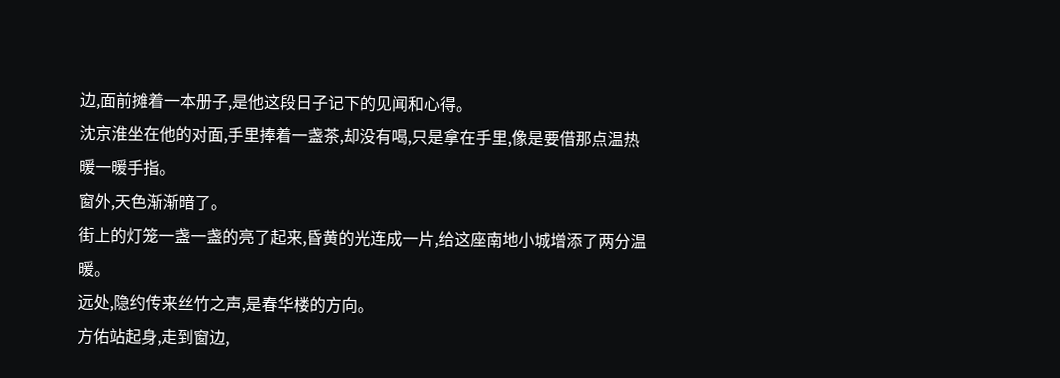边,面前摊着一本册子,是他这段日子记下的见闻和心得。
沈京淮坐在他的对面,手里捧着一盏茶,却没有喝,只是拿在手里,像是要借那点温热暖一暖手指。
窗外,天色渐渐暗了。
街上的灯笼一盏一盏的亮了起来,昏黄的光连成一片,给这座南地小城增添了两分温暖。
远处,隐约传来丝竹之声,是春华楼的方向。
方佑站起身,走到窗边,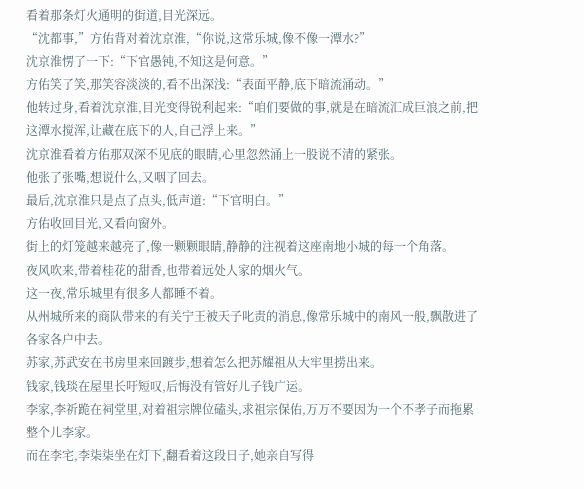看着那条灯火通明的街道,目光深远。
“沈都事,”方佑背对着沈京淮,“你说,这常乐城,像不像一潭水?”
沈京淮愣了一下:“下官愚钝,不知这是何意。”
方佑笑了笑,那笑容淡淡的,看不出深浅:“表面平静,底下暗流涌动。”
他转过身,看着沈京淮,目光变得锐利起来:“咱们要做的事,就是在暗流汇成巨浪之前,把这潭水搅浑,让藏在底下的人,自己浮上来。”
沈京淮看着方佑那双深不见底的眼睛,心里忽然涌上一股说不清的紧张。
他张了张嘴,想说什么,又咽了回去。
最后,沈京淮只是点了点头,低声道:“下官明白。”
方佑收回目光,又看向窗外。
街上的灯笼越来越亮了,像一颗颗眼睛,静静的注视着这座南地小城的每一个角落。
夜风吹来,带着桂花的甜香,也带着远处人家的烟火气。
这一夜,常乐城里有很多人都睡不着。
从州城所来的商队带来的有关宁王被天子叱责的消息,像常乐城中的南风一般,飘散进了各家各户中去。
苏家,苏武安在书房里来回踱步,想着怎么把苏耀祖从大牢里捞出来。
钱家,钱琰在屋里长吁短叹,后悔没有管好儿子钱广运。
李家,李祈跪在祠堂里,对着祖宗牌位磕头,求祖宗保佑,万万不要因为一个不孝子而拖累整个儿李家。
而在李宅,李柒柒坐在灯下,翻看着这段日子,她亲自写得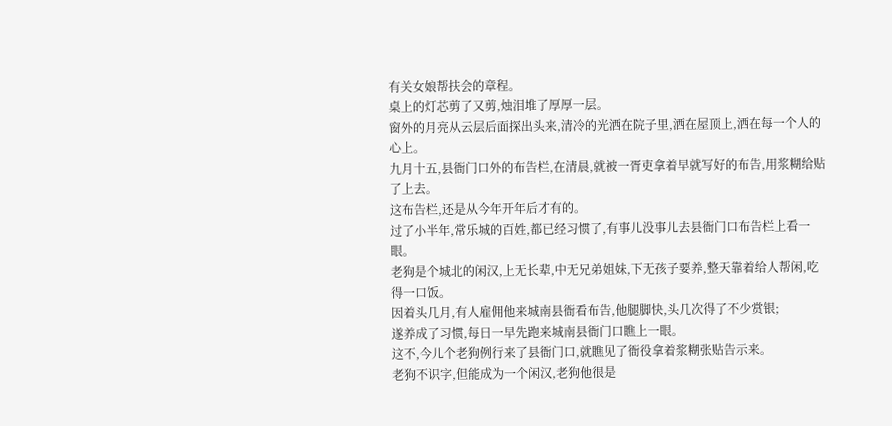有关女娘帮扶会的章程。
桌上的灯芯剪了又剪,烛泪堆了厚厚一层。
窗外的月亮从云层后面探出头来,清冷的光洒在院子里,洒在屋顶上,洒在每一个人的心上。
九月十五,县衙门口外的布告栏,在清晨,就被一胥吏拿着早就写好的布告,用浆糊给贴了上去。
这布告栏,还是从今年开年后才有的。
过了小半年,常乐城的百姓,都已经习惯了,有事儿没事儿去县衙门口布告栏上看一眼。
老狗是个城北的闲汉,上无长辈,中无兄弟姐妹,下无孩子要养,整天靠着给人帮闲,吃得一口饭。
因着头几月,有人雇佣他来城南县衙看布告,他腿脚快,头几次得了不少赏银;
遂养成了习惯,每日一早先跑来城南县衙门口瞧上一眼。
这不,今儿个老狗例行来了县衙门口,就瞧见了衙役拿着浆糊张贴告示来。
老狗不识字,但能成为一个闲汉,老狗他很是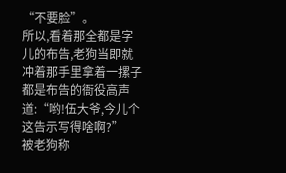“不要脸”。
所以,看着那全都是字儿的布告,老狗当即就冲着那手里拿着一摞子都是布告的衙役高声道:“哟!伍大爷,今儿个这告示写得啥啊?”
被老狗称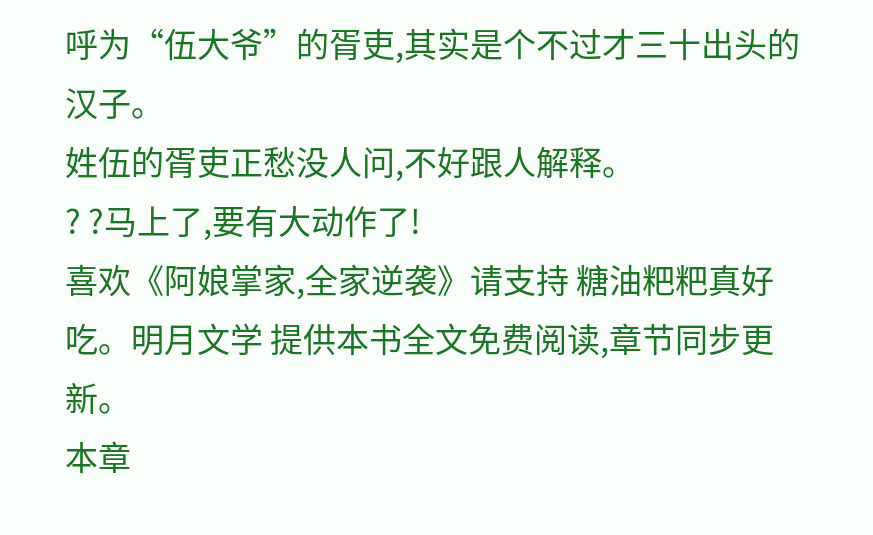呼为“伍大爷”的胥吏,其实是个不过才三十出头的汉子。
姓伍的胥吏正愁没人问,不好跟人解释。
? ?马上了,要有大动作了!
喜欢《阿娘掌家,全家逆袭》请支持 糖油粑粑真好吃。明月文学 提供本书全文免费阅读,章节同步更新。
本章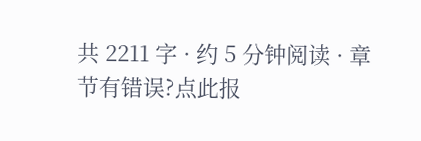共 2211 字 · 约 5 分钟阅读 · 章节有错误?点此报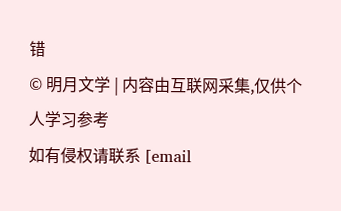错
© 明月文学 | 内容由互联网采集,仅供个人学习参考
如有侵权请联系 [email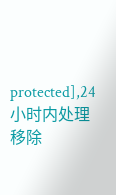protected],24 小时内处理移除